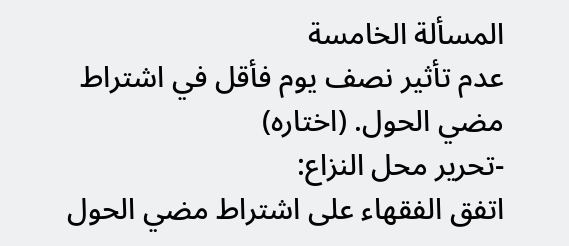المسألة الخامسة
عدم تأثير نصف يوم فأقل في اشتراط مضي الحول. (اختاره)
-تحرير محل النزاع:
اتفق الفقهاء على اشتراط مضي الحول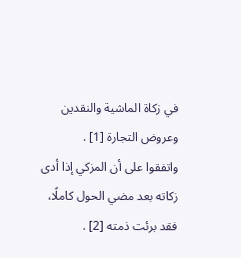في زكاة الماشية والنقدين وعروض التجارة [1] .
واتفقوا على أن المزكي إذا أدى زكاته بعد مضي الحول كاملًا، فقد برئت ذمته [2] .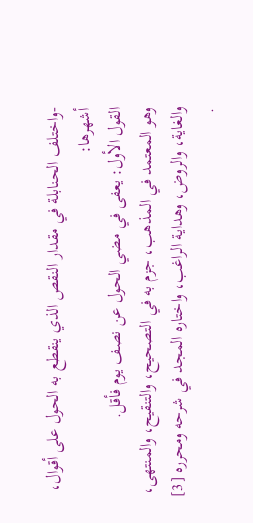-واختلف الحنابلة في مقدار النقص الذي ينقطع به الحول على أقوال، أشهرها:
القول الأول: يعفى في مضي الحول عن نصف يوم فأقل.
وهو المعتمد في المذهب، جزم به في التصحيح، والتنقيح، والمنتهى، والغاية، والروض، وهداية الراغب، واختاره المجد في شرحه ومحرره [3] .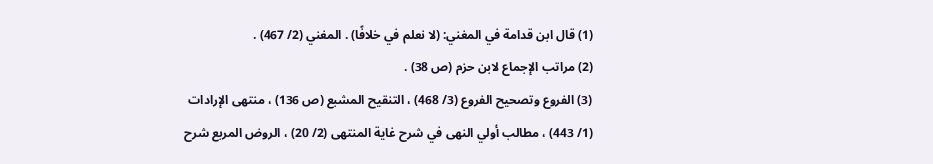(1) قال ابن قدامة في المغني: (لا نعلم في خلافًا) . المغني (2/ 467) .
(2) مراتب الإجماع لابن حزم (ص 38) .
(3) الفروع وتصحيح الفروع (3/ 468) ، التنقيح المشبع (ص 136) ، منتهى الإرادات (1/ 443) ، مطالب أولي النهى في شرح غاية المنتهى (2/ 20) ، الروض المربع شرح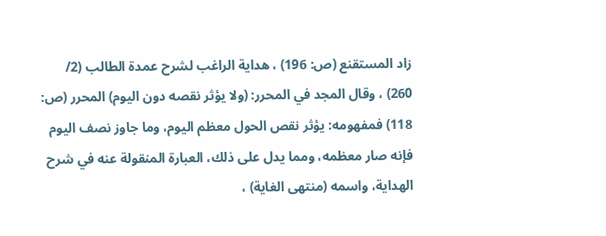زاد المستقنع (ص: 196) ، هداية الراغب لشرح عمدة الطالب (2/ 260) ، وقال المجد في المحرر: (ولا يؤثر نقصه دون اليوم) المحرر (ص: 118) فمفهومه: يؤثر نقص الحول معظم اليوم، وما جاوز نصف اليوم فإنه صار معظمه، ومما يدل على ذلك، العبارة المنقولة عنه في شرح الهداية، واسمه (منتهى الغاية) ،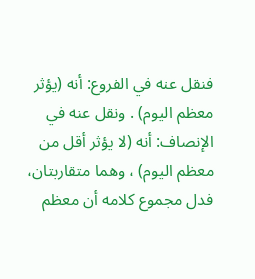فنقل عنه في الفروع: أنه (يؤثر معظم اليوم) . ونقل عنه في الإنصاف: أنه (لا يؤثر أقل من معظم اليوم) ، وهما متقاربتان، فدل مجموع كلامه أن معظم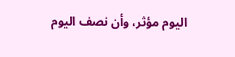اليوم مؤثر، وأن نصف اليوم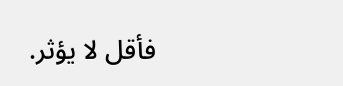فأقل لا يؤثر.